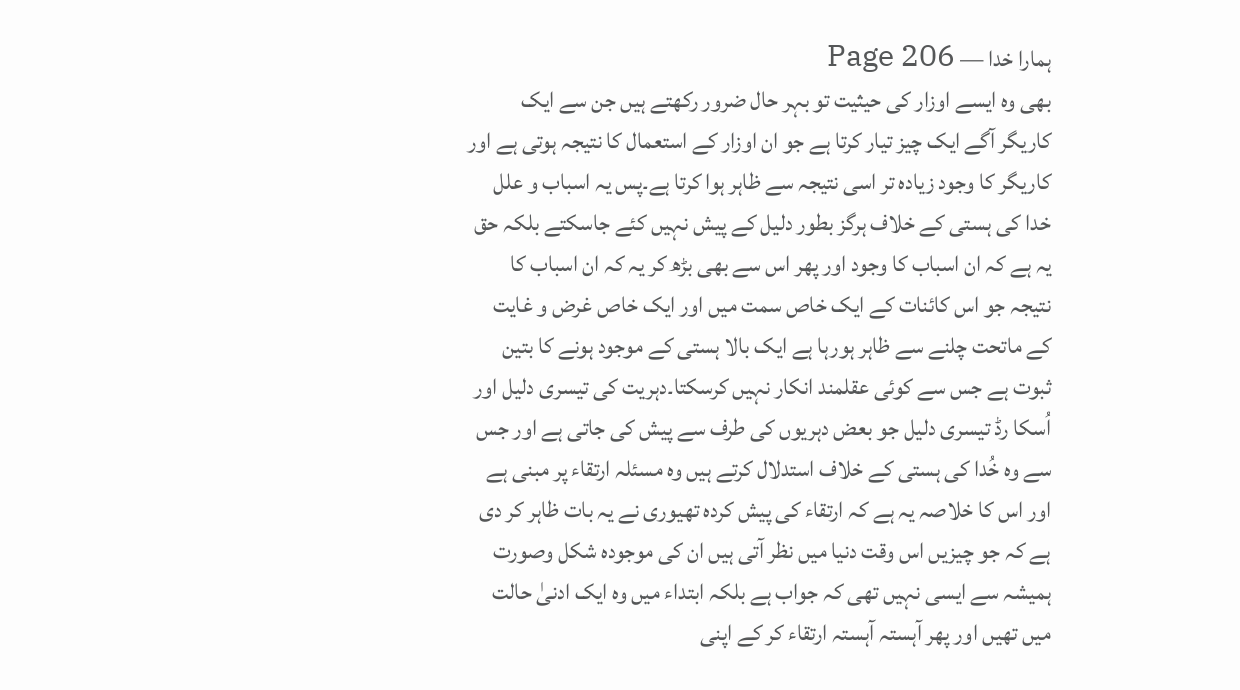ہمارا خدا — Page 206
بھی وہ ایسے اوزار کی حیثیت تو بہر حال ضرور رکھتے ہیں جن سے ایک کاریگر آگے ایک چیز تیار کرتا ہے جو ان اوزار کے استعمال کا نتیجہ ہوتی ہے اور کاریگر کا وجود زیادہ تر اسی نتیجہ سے ظاہر ہوا کرتا ہے۔پس یہ اسباب و علل خدا کی ہستی کے خلاف ہرگز بطور دلیل کے پیش نہیں کئے جاسکتے بلکہ حق یہ ہے کہ ان اسباب کا وجود اور پھر اس سے بھی بڑھ کر یہ کہ ان اسباب کا نتیجہ جو اس کائنات کے ایک خاص سمت میں اور ایک خاص غرض و غایت کے ماتحت چلنے سے ظاہر ہورہا ہے ایک بالا ہستی کے موجود ہونے کا بتین ثبوت ہے جس سے کوئی عقلمند انکار نہیں کرسکتا۔دہریت کی تیسری دلیل اور اُسکا رڈ تیسری دلیل جو بعض دہریوں کی طرف سے پیش کی جاتی ہے اور جس سے وہ خُدا کی ہستی کے خلاف استدلال کرتے ہیں وہ مسئلہ ارتقاء پر مبنی ہے اور اس کا خلاصہ یہ ہے کہ ارتقاء کی پیش کردہ تھیوری نے یہ بات ظاہر کر دی ہے کہ جو چیزیں اس وقت دنیا میں نظر آتی ہیں ان کی موجودہ شکل وصورت ہمیشہ سے ایسی نہیں تھی کہ جواب ہے بلکہ ابتداء میں وہ ایک ادنیٰ حالت میں تھیں اور پھر آہستہ آہستہ ارتقاء کر کے اپنی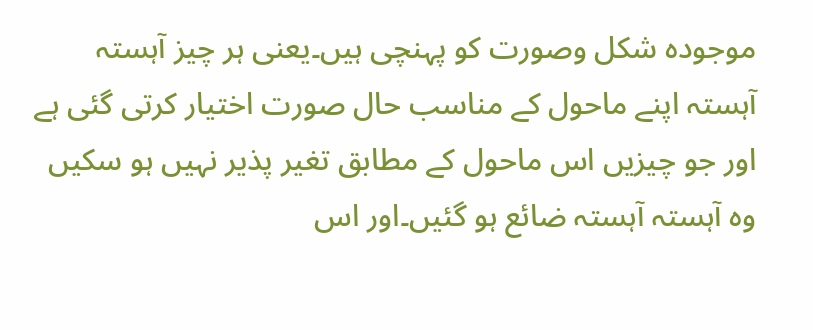موجودہ شکل وصورت کو پہنچی ہیں۔یعنی ہر چیز آہستہ آہستہ اپنے ماحول کے مناسب حال صورت اختیار کرتی گئی ہے اور جو چیزیں اس ماحول کے مطابق تغیر پذیر نہیں ہو سکیں وہ آہستہ آہستہ ضائع ہو گئیں۔اور اس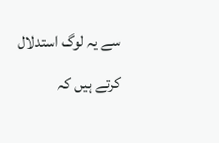سے یہ لوگ استدلال کرتے ہیں کہ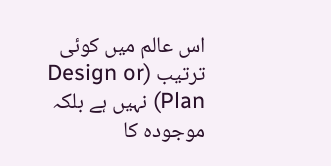اس عالم میں کوئی ترتیب (Design or Plan) نہیں ہے بلکہ موجودہ کا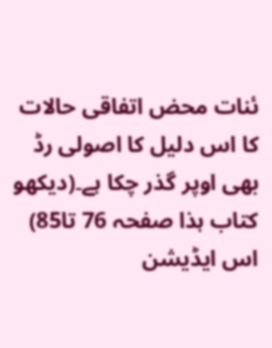ئنات محض اتفاقی حالات کا اس دلیل کا اصولی رڈ بھی اوپر گذر چکا ہے۔(دیکھو کتاب ہذا صفحہ 76 تا85) اس ایڈیشن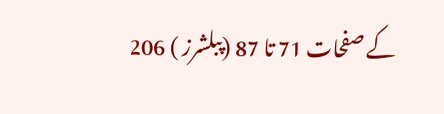کے صفحات 71 تا 87 (پبلشرز ) 206